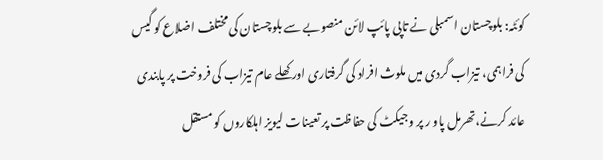کوئٹہ: بلوچستان اسمبلی نے تاپی پائپ لائن منصوبے سے بلوچستان کی مختلف اضلاع کو گیس کی فراہمی، تیزاب گردی میں ملوث افراد کی گرفتاری اور کھلے عام تیزاب کی فروخت پر پابندی عائد کرنے،تھرمل پاو ر پر وجیکٹ کی حفاظت پر تعینات لیویز اہلکاروں کو مستقل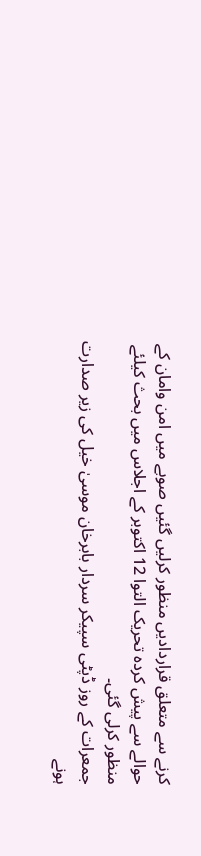کرنے سے متعلق قراردادیں منظور کرلیں گئیں صوبے میں امن وامان کے حوالے سے پیش کردہ تحریک التوا 12 اکتوبر کے اجلاس میں بحث کیلئے منظور کرلی گئی۔
جمعرات کے روز ڈپٹی سپیکر سردار بابرخان موسیٰ خیل کی زیر صدارت ہونے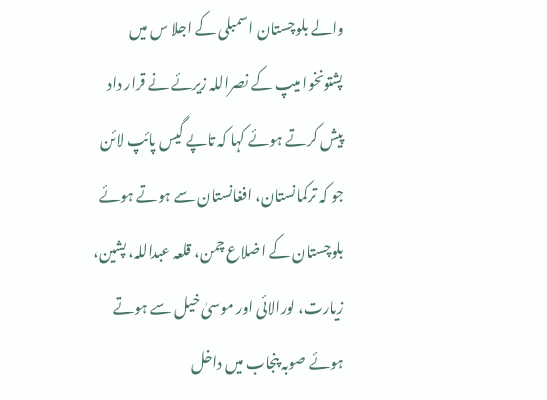والے بلوچستان اسمبلی کے اجلا س میں پشتونخوا میپ کے نصراللہ زیرئے نے قرار داد پیش کرتے ہوئے کہا کہ تاپے گیس پائپ لائن جو کہ ترکمانستان، افغانستان سے ہوتے ہوئے بلوچستان کے اضلاع چمن، قلعہ عبداللہ، پشین، زیارت، لورالائی اور موسیٰ خیل سے ہوتے ہوئے صوبہ پنجاب میں داخل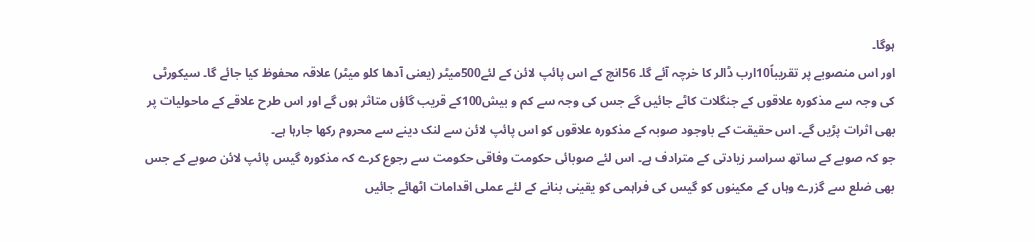ہوگا۔
اور اس منصوبے پر تقریباً10ارب ڈالر کا خرچہ آئے گا۔ 56انچ کے اس پائپ لائن کے لئے500میٹر (یعنی آدھا کلو میٹر) علاقہ محفوظ کیا جائے گا۔ سیکورٹی کی وجہ سے مذکورہ علاقوں کے جنگلات کاٹے جائیں گے جس کی وجہ سے کم و بیش100کے قریب گاؤں متاثر ہوں گے اور اس طرح علاقے کے ماحولیات پر بھی اثرات پڑیں گے۔ اس حقیقت کے باوجود صوبہ کے مذکورہ علاقوں کو اس پائپ لائن سے لنک دینے سے محروم رکھا جارہا ہے۔
جو کہ صوبے کے ساتھ سراسر زیادتی کے مترادف ہے۔ اس لئے صوبائی حکومت وفاقی حکومت سے رجوع کرے کہ مذکورہ گیس پائپ لائن صوبے کے جس بھی ضلع سے گزرے وہاں کے مکینوں کو گیس کی فراہمی کو یقینی بنانے کے لئے عملی اقدامات اٹھائے جائیں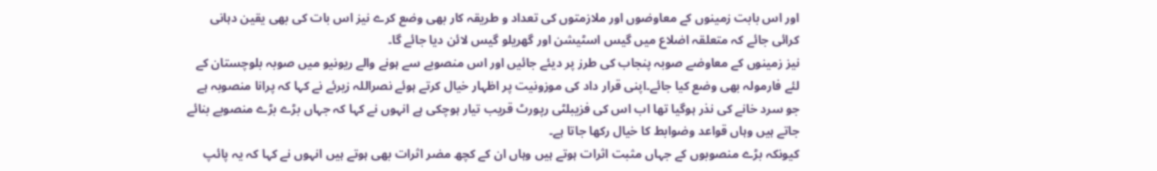اور اس بابت زمینوں کے معاوضوں اور ملازمتوں کی تعداد و طریقہ کار بھی وضع کرے نیز اس بات کی بھی یقین دہانی کرائی جائے کہ متعلقہ اضلاع میں گیس اسٹیشن اور گھریلو گیس لائن دیا جائے گا۔
نیز زمینوں کے معاوضے صوبہ پنجاب کی طرز پر دیئے جائیں اور اس منصوبے سے ہونے والے ریونیو میں صوبہ بلوچستان کے لئے فارمولہ بھی وضع کیا جائے۔اپنی قرار داد کی موزونیت پر اظہار خیال کرتے ہوئے نصراللہ زیرئے نے کہا کہ پرانا منصوبہ ہے جو سرد خانے کی نذر ہوگیا تھا اب اس کی فزیبلٹی رپورٹ قریب تیار ہوچکی ہے انہوں نے کہا کہ جہاں بڑے بڑے منصوبے بنائے جاتے ہیں وہاں قواعد وضوابط کا خیال رکھا جاتا ہے۔
کیونکہ بڑے منصوبوں کے جہاں مثبت اثرات ہوتے ہیں وہاں ان کے کچھ مضر اثرات بھی ہوتے ہیں انہوں نے کہا کہ یہ پائپ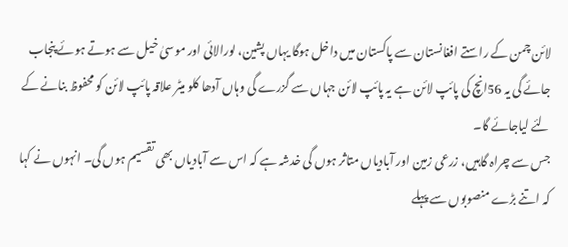لائن چمن کے راستے افغانستان سے پاکستان میں داخل ہوگا یہاں پشین، لورالائی اور موسیٰ خیل سے ہوتے ہوئے پنجاب جائے گی یہ 56انچ کی پائپ لائن ہے یہ پائپ لائن جہاں سے گزرے گی وہاں آدھا کلو میٹر علاقہ پائپ لائن کو محفوظ بنانے کے لئے لیاجائے گا۔
جس سے چراہ گاہیں، زرعی زمین اور آبادیاں متاثر ہوں گی خدشہ ہے کہ اس سے آبادیاں بھی تقسیم ہوں گی۔ انہوں نے کہا کہ اتنے بڑے منصوبوں سے پہلے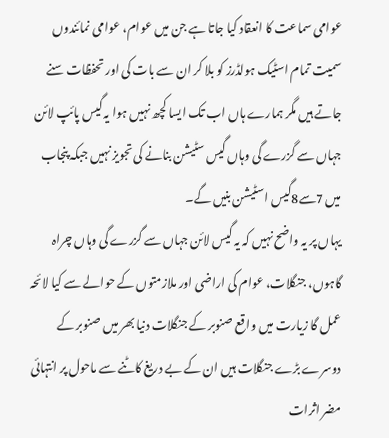عوامی سماعت کا انعقاد کیا جاتا ہے جن میں عوام، عوامی نمائندوں سمیت تمام اسٹیک ہولڈرز کو بلا کر ان سے بات کی اور تحفظات سنے جاتے ہیں مگر ہمارے ہاں اب تک ایسا کچھ نہیں ہوا یہ گیس پائپ لائن جہاں سے گزرے گی وہاں گیس سٹیشن بنانے کی تجویز نہیں جبکہ پنجاب میں 7سے8گیس اسٹیشن بنیں گے۔
یہاں پر یہ واضح نہیں کہ یہ گیس لائن جہاں سے گزرے گی وہاں چراہ گاہوں، جنگلات، عوام کی اراضی اور ملازمتوں کے حوالے سے کیا لائحہ عمل گا زیارت میں واقع صنوبر کے جنگلات دنیا بھر میں صنوبر کے دوسرے بڑے جنگلات ہیں ان کے بے دریغ کاٹنے سے ماحول پر انتہائی مضر اثرات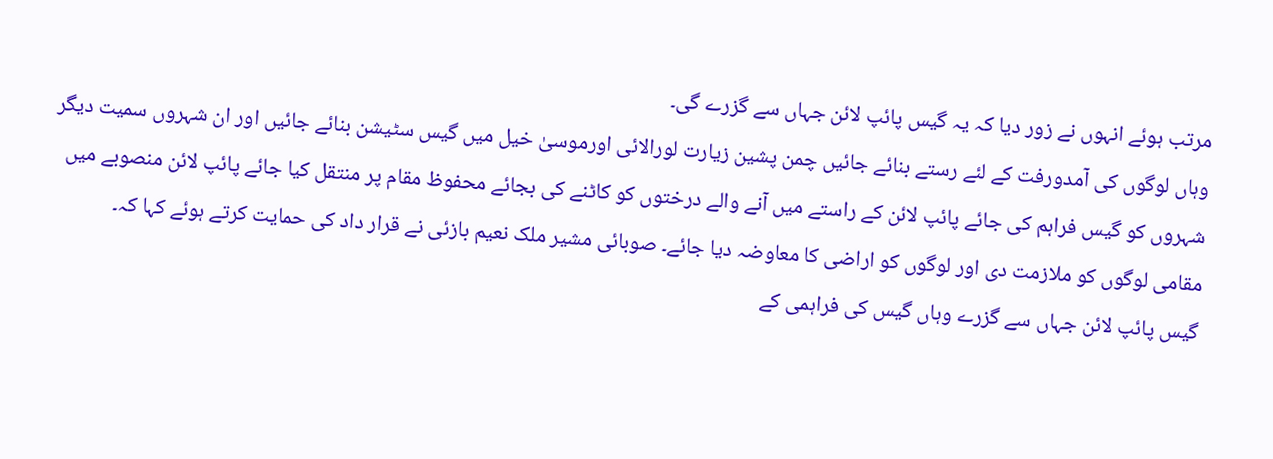مرتب ہوئے انہوں نے زور دیا کہ یہ گیس پائپ لائن جہاں سے گزرے گی۔
وہاں لوگوں کی آمدورفت کے لئے رستے بنائے جائیں چمن پشین زیارت لورالائی اورموسیٰ خیل میں گیس سٹیشن بنائے جائیں اور ان شہروں سمیت دیگر شہروں کو گیس فراہم کی جائے پائپ لائن کے راستے میں آنے والے درختوں کو کاٹنے کی بجائے محفوظ مقام پر منتقل کیا جائے پائپ لائن منصوبے میں مقامی لوگوں کو ملازمت دی اور لوگوں کو اراضی کا معاوضہ دیا جائے۔ صوبائی مشیر ملک نعیم بازئی نے قرار داد کی حمایت کرتے ہوئے کہا کہ۔
گیس پائپ لائن جہاں سے گزرے وہاں گیس کی فراہمی کے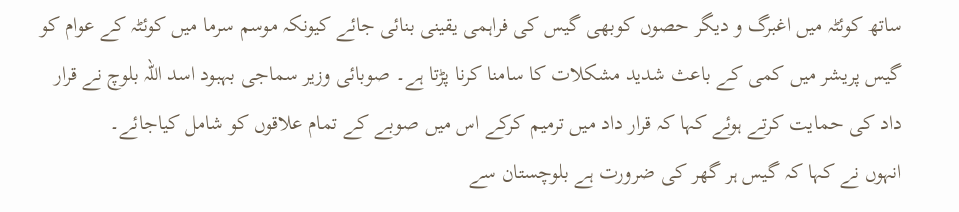ساتھ کوئٹہ میں اغبرگ و دیگر حصوں کوبھی گیس کی فراہمی یقینی بنائی جائے کیونکہ موسم سرما میں کوئٹہ کے عوام کو گیس پریشر میں کمی کے باعث شدید مشکلات کا سامنا کرنا پڑتا ہے۔ صوبائی وزیر سماجی بہبود اسد اللہ بلوچ نے قرار داد کی حمایت کرتے ہوئے کہا کہ قرار داد میں ترمیم کرکے اس میں صوبے کے تمام علاقوں کو شامل کیاجائے۔
انہوں نے کہا کہ گیس ہر گھر کی ضرورت ہے بلوچستان سے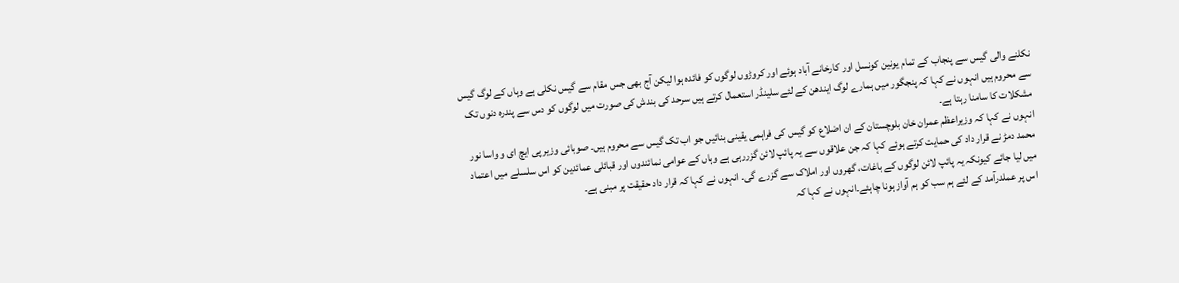نکلنے والی گیس سے پنجاب کے تمام یونین کونسل اور کارخانے آباد ہوئے اور کروڑوں لوگوں کو فائدہ ہوا لیکن آج بھی جس مقام سے گیس نکلی ہے وہاں کے لوگ گیس سے محروم ہیں انہوں نے کہا کہ پنجگور میں ہمارے لوگ ایندھن کے لئے سلینڈر استعمال کرتے ہیں سرحد کی بندش کی صورت میں لوگوں کو دس سے پندرہ دنوں تک مشکلات کا سامنا رہتا ہے۔
انہوں نے کہا کہ وزیراعظم عمران خان بلوچستان کے ان اضلاع کو گیس کی فراہمی یقینی بنائیں جو اب تک گیس سے محروم ہیں۔ صوبائی وزیر پی ایچ ای و واسا نور محمد دمڑ نے قرار داد کی حمایت کرتے ہوئے کہا کہ جن علاقوں سے یہ پائپ لائن گزررہی ہے وہاں کے عوامی نمائندوں اور قبائلی عمائدین کو اس سلسلے میں اعتماد میں لیا جائے کیونکہ یہ پائپ لائن لوگوں کے باغات، گھروں اور املاک سے گزرے گی۔ انہوں نے کہا کہ قرار داد حقیقت پر مبنی ہے۔
اس پر عملدرآمد کے لئے ہم سب کو ہم آواز ہونا چاہئے۔انہوں نے کہا کہ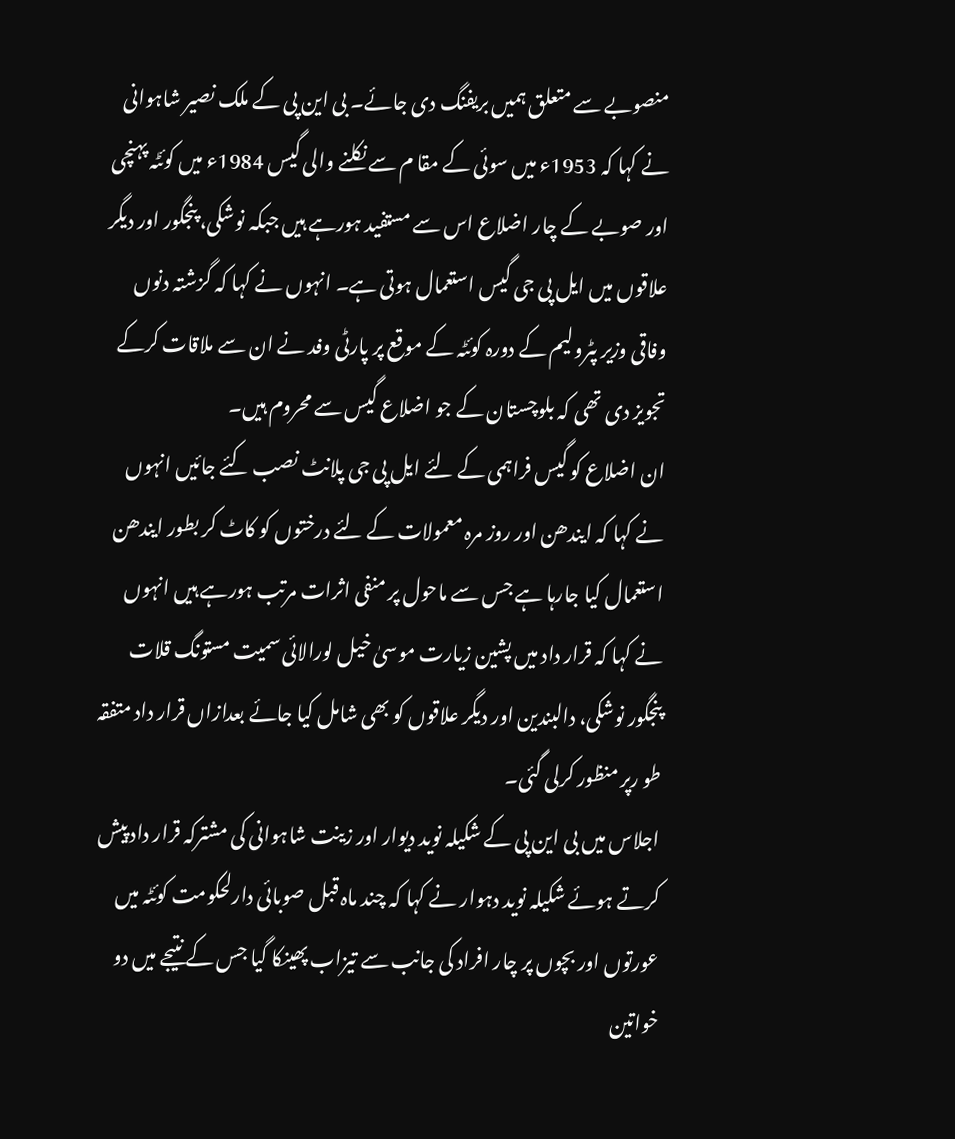منصوبے سے متعلق ہمیں بریفنگ دی جائے۔ بی این پی کے ملک نصیر شاہوانی نے کہا کہ 1953ء میں سوئی کے مقا م سے نکلنے والی گیس 1984ء میں کوئٹہ پہنچی اور صوبے کے چار اضلاع اس سے مستفید ہورہے ہیں جبکہ نوشکی، پنجگور اور دیگر علاقوں میں ایل پی جی گیس استعمال ہوتی ہے۔ انہوں نے کہا کہ گزشتہ دنوں وفاقی وزیر پٹرولیم کے دورہ کوئٹہ کے موقع پر پارٹی وفد نے ان سے ملاقات کرکے تجویز دی تھی کہ بلوچستان کے جو اضلاع گیس سے محروم ہیں۔
ان اضلاع کو گیس فراہمی کے لئے ایل پی جی پلانٹ نصب کئے جائیں انہوں نے کہا کہ ایندھن اور روز مرہ معمولات کے لئے درختوں کو کاٹ کر بطور ایندھن استعمال کیا جارہا ہے جس سے ماحول پر منفی اثرات مرتب ہورہے ہیں انہوں نے کہا کہ قرار داد میں پشین زیارت موسیٰ خیل لورالائی سمیت مستونگ قلات پنجگور نوشکی، دالبندین اور دیگر علاقوں کو بھی شامل کیا جائے بعدازاں قرار داد متفقہ طو رپر منظور کرلی گئی۔
اجلاس میں بی این پی کے شکیلہ نوید دیوار اور زینت شاہوانی کی مشترکہ قرار داد پیش کرتے ہوئے شکیلہ نوید دہوار نے کہا کہ چند ماہ قبل صوبائی دارلحکومت کوئٹہ میں عورتوں اور بچوں پر چار افراد کی جانب سے تیزاب پھینکا گیا جس کے نتیجے میں دو خواتین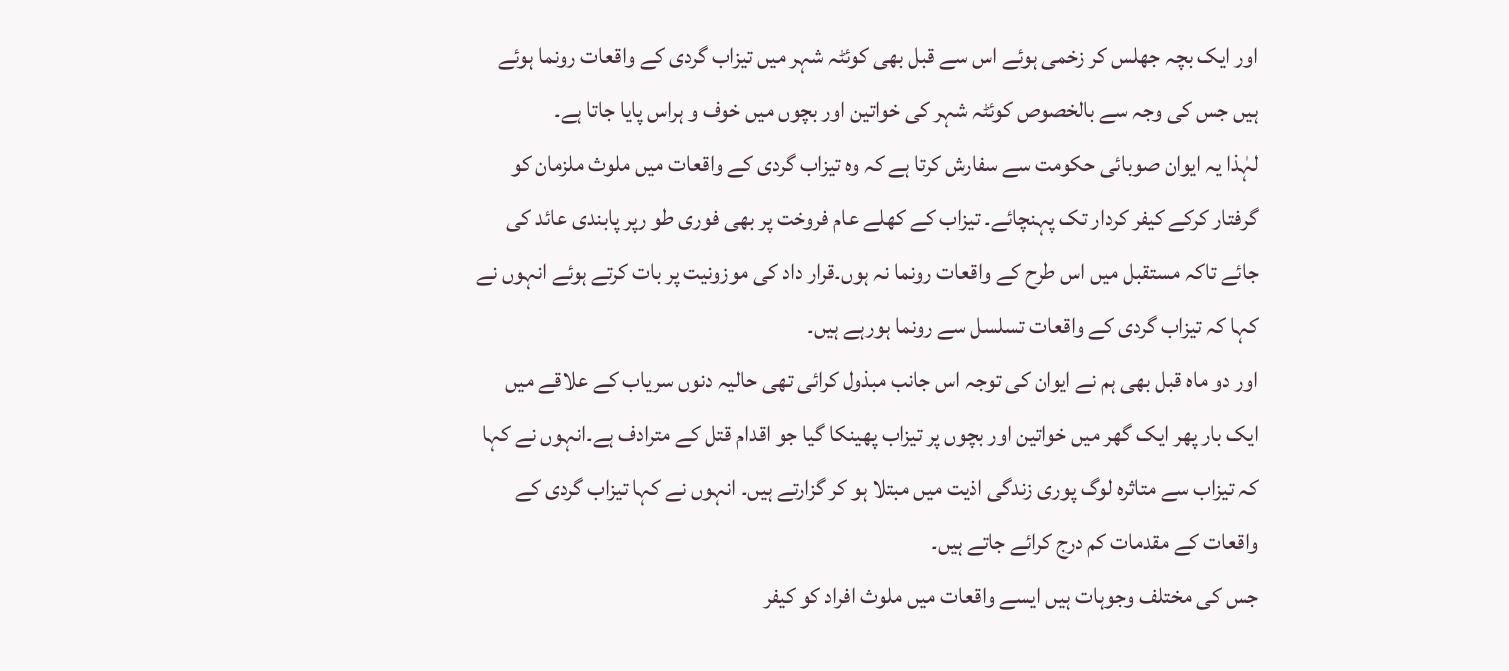اور ایک بچہ جھلس کر زخمی ہوئے اس سے قبل بھی کوئٹہ شہر میں تیزاب گردی کے واقعات رونما ہوئے ہیں جس کی وجہ سے بالخصوص کوئٹہ شہر کی خواتین اور بچوں میں خوف و ہراس پایا جاتا ہے۔
لہٰذا یہ ایوان صوبائی حکومت سے سفارش کرتا ہے کہ وہ تیزاب گردی کے واقعات میں ملوث ملزمان کو گرفتار کرکے کیفر کردار تک پہنچائے۔ تیزاب کے کھلے عام فروخت پر بھی فوری طو رپر پابندی عائد کی جائے تاکہ مستقبل میں اس طرح کے واقعات رونما نہ ہوں۔قرار داد کی موزونیت پر بات کرتے ہوئے انہوں نے کہا کہ تیزاب گردی کے واقعات تسلسل سے رونما ہورہے ہیں۔
اور دو ماہ قبل بھی ہم نے ایوان کی توجہ اس جانب مبذول کرائی تھی حالیہ دنوں سریاب کے علاقے میں ایک بار پھر ایک گھر میں خواتین اور بچوں پر تیزاب پھینکا گیا جو اقدام قتل کے مترادف ہے۔انہوں نے کہا کہ تیزاب سے متاثرہ لوگ پوری زندگی اذیت میں مبتلا ہو کر گزارتے ہیں۔ انہوں نے کہا تیزاب گردی کے واقعات کے مقدمات کم درج کرائے جاتے ہیں۔
جس کی مختلف وجوہات ہیں ایسے واقعات میں ملوث افراد کو کیفر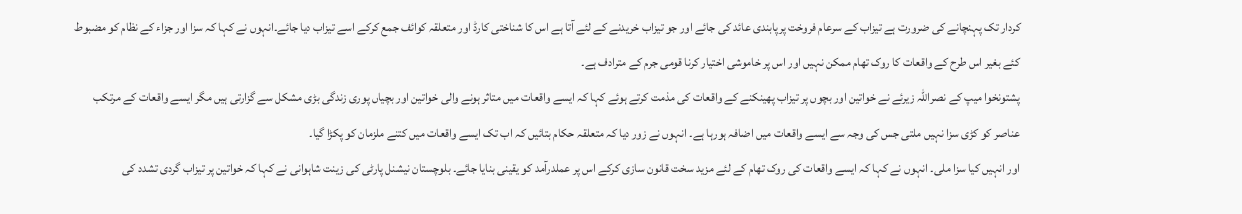کردار تک پہنچانے کی ضرورت ہے تیزاب کے سرعام فروخت پرپابندی عائد کی جائے اور جو تیزاب خریدنے کے لئے آتا ہے اس کا شناختی کارڈ اور متعلقہ کوائف جمع کرکے اسے تیزاب دیا جائے۔انہوں نے کہا کہ سزا اور جزاء کے نظام کو مضبوط کئے بغیر اس طرح کے واقعات کا روک تھام ممکن نہیں اور اس پر خاموشی اختیار کرنا قومی جرم کے مترادف ہے۔
پشتونخوا میپ کے نصراللہ زیرئے نے خواتین اور بچوں پر تیزاب پھینکنے کے واقعات کی مذمت کرتے ہوئے کہا کہ ایسے واقعات میں متاثر ہونے والی خواتین اور بچیاں پوری زندگی بڑی مشکل سے گزارتی ہیں مگر ایسے واقعات کے مرتکب عناصر کو کڑی سزا نہیں ملتی جس کی وجہ سے ایسے واقعات میں اضافہ ہورہا ہے۔ انہوں نے زور دیا کہ متعلقہ حکام بتائیں کہ اب تک ایسے واقعات میں کتنے ملزمان کو پکڑا گیا۔
اور انہیں کیا سزا ملی۔ انہوں نے کہا کہ ایسے واقعات کی روک تھام کے لئے مزید سخت قانون سازی کرکے اس پر عملدرآمد کو یقینی بنایا جائے۔ بلوچستان نیشنل پارٹی کی زینت شاہوانی نے کہا کہ خواتین پر تیزاب گردی تشدد کی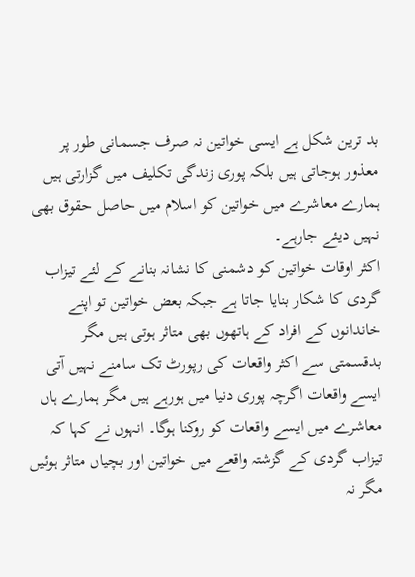بد ترین شکل ہے ایسی خواتین نہ صرف جسمانی طور پر معذور ہوجاتی ہیں بلکہ پوری زندگی تکلیف میں گزارتی ہیں ہمارے معاشرے میں خواتین کو اسلام میں حاصل حقوق بھی نہیں دیئے جارہے۔
اکثر اوقات خواتین کو دشمنی کا نشانہ بنانے کے لئے تیزاب گردی کا شکار بنایا جاتا ہے جبکہ بعض خواتین تو اپنے خاندانوں کے افراد کے ہاتھوں بھی متاثر ہوتی ہیں مگر بدقسمتی سے اکثر واقعات کی رپورٹ تک سامنے نہیں آتی ایسے واقعات اگرچہ پوری دنیا میں ہورہے ہیں مگر ہمارے ہاں معاشرے میں ایسے واقعات کو روکنا ہوگا۔ انہوں نے کہا کہ تیزاب گردی کے گزشتہ واقعے میں خواتین اور بچیاں متاثر ہوئیں مگر نہ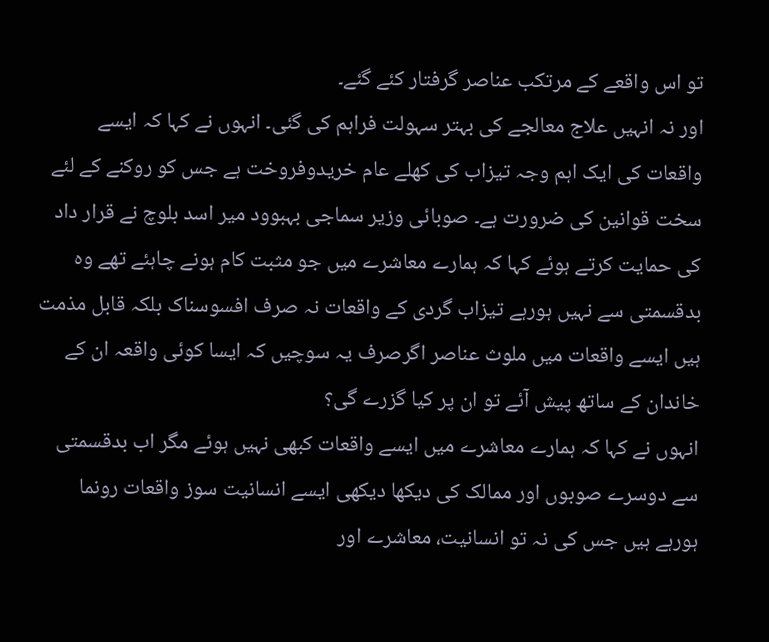تو اس واقعے کے مرتکب عناصر گرفتار کئے گئے۔
اور نہ انہیں علاج معالجے کی بہتر سہولت فراہم کی گئی۔ انہوں نے کہا کہ ایسے واقعات کی ایک اہم وجہ تیزاب کی کھلے عام خریدوفروخت ہے جس کو روکنے کے لئے سخت قوانین کی ضرورت ہے۔ صوبائی وزیر سماجی بہبوود میر اسد بلوچ نے قرار داد کی حمایت کرتے ہوئے کہا کہ ہمارے معاشرے میں جو مثبت کام ہونے چاہئے تھے وہ بدقسمتی سے نہیں ہورہے تیزاب گردی کے واقعات نہ صرف افسوسناک بلکہ قابل مذمت ہیں ایسے واقعات میں ملوث عناصر اگرصرف یہ سوچیں کہ ایسا کوئی واقعہ ان کے خاندان کے ساتھ پیش آئے تو ان پر کیا گزرے گی؟
انہوں نے کہا کہ ہمارے معاشرے میں ایسے واقعات کبھی نہیں ہوئے مگر اب بدقسمتی سے دوسرے صوبوں اور ممالک کی دیکھا دیکھی ایسے انسانیت سوز واقعات رونما ہورہے ہیں جس کی نہ تو انسانیت، معاشرے اور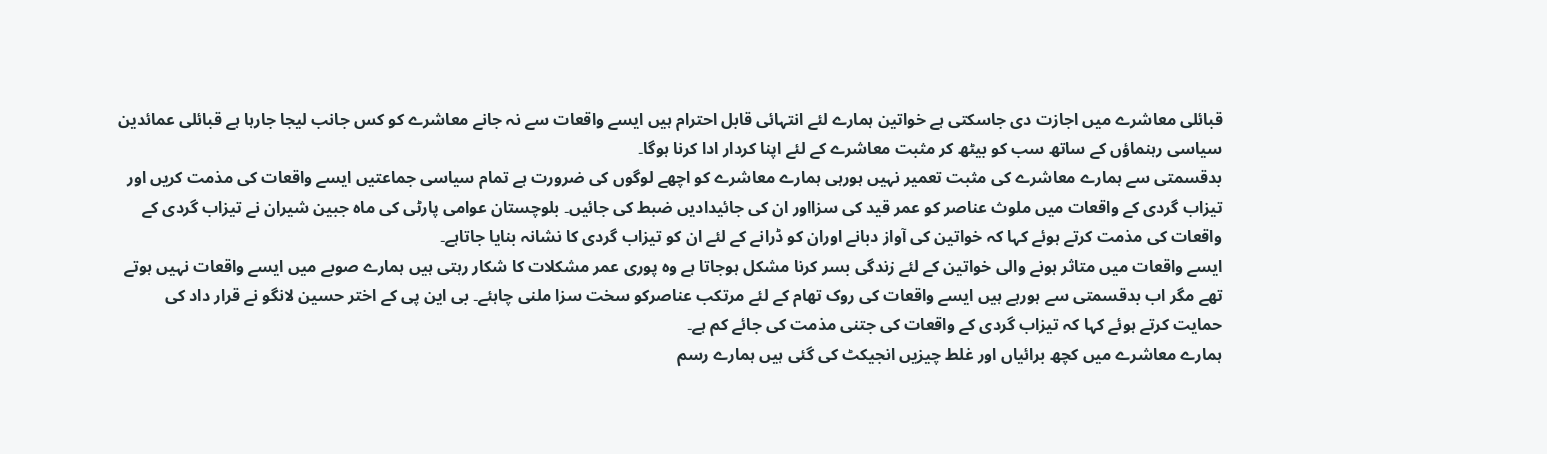قبائلی معاشرے میں اجازت دی جاسکتی ہے خواتین ہمارے لئے انتہائی قابل احترام ہیں ایسے واقعات سے نہ جانے معاشرے کو کس جانب لیجا جارہا ہے قبائلی عمائدین سیاسی رہنماؤں کے ساتھ سب کو بیٹھ کر مثبت معاشرے کے لئے اپنا کردار ادا کرنا ہوگا۔
بدقسمتی سے ہمارے معاشرے کی مثبت تعمیر نہیں ہورہی ہمارے معاشرے کو اچھے لوگوں کی ضرورت ہے تمام سیاسی جماعتیں ایسے واقعات کی مذمت کریں اور تیزاب گردی کے واقعات میں ملوث عناصر کو عمر قید کی سزااور ان کی جائیدادیں ضبط کی جائیں۔ بلوچستان عوامی پارٹی کی ماہ جبین شیران نے تیزاب گردی کے واقعات کی مذمت کرتے ہوئے کہا کہ خواتین کی آواز دبانے اوران کو ڈرانے کے لئے ان کو تیزاب گردی کا نشانہ بنایا جاتاہے۔
ایسے واقعات میں متاثر ہونے والی خواتین کے لئے زندگی بسر کرنا مشکل ہوجاتا ہے وہ پوری عمر مشکلات کا شکار رہتی ہیں ہمارے صوبے میں ایسے واقعات نہیں ہوتے تھے مگر اب بدقسمتی سے ہورہے ہیں ایسے واقعات کی روک تھام کے لئے مرتکب عناصرکو سخت سزا ملنی چاہئے۔ بی این پی کے اختر حسین لانگو نے قرار داد کی حمایت کرتے ہوئے کہا کہ تیزاب گردی کے واقعات کی جتنی مذمت کی جائے کم ہے۔
ہمارے معاشرے میں کچھ برائیاں اور غلط چیزیں انجیکٹ کی گئی ہیں ہمارے رسم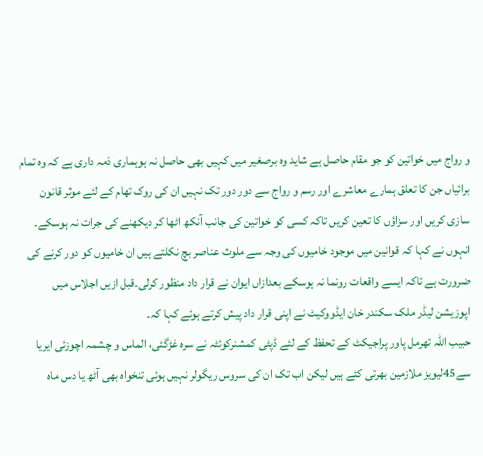و رواج میں خواتین کو جو مقام حاصل ہے شاید وہ برصغیر میں کہیں بھی حاصل نہ ہوہماری ذمہ داری ہے کہ وہ تمام برائیاں جن کا تعلق ہمارے معاشرے اور رسم و رواج سے دور دور تک نہیں ان کی روک تھام کے لئے موثر قانون سازی کریں اور سزاؤں کا تعین کریں تاکہ کسی کو خواتین کی جانب آنکھ اٹھا کر دیکھنے کی جرات نہ ہوسکے۔
انہوں نے کہا کہ قوانین میں موجود خامیوں کی وجہ سے ملوث عناصر بچ نکلتے ہیں ان خامیوں کو دور کرنے کی ضرورت ہے تاکہ ایسے واقعات رونما نہ ہوسکے بعدازاں ایوان نے قرار داد منظور کرلی۔قبل ازیں اجلاس میں اپوزیشن لیڈر ملک سکندر خان ایڈووکیٹ نے اپنی قرار داد پیش کرتے ہوئے کہا کہ۔
حبیب اللہ تھرمل پاور پراجیکٹ کے تحفظ کے لئے ڈپٹی کمشنرکوئٹہ نے سرہ غڑگئی، الماس و چشمہ اچوزئی ایریا سے45لیویز ملازمین بھرتی کئے ہیں لیکن اب تک ان کی سروس ریگولر نہیں ہوئی تنخواہ بھی آٹھ یا دس ماہ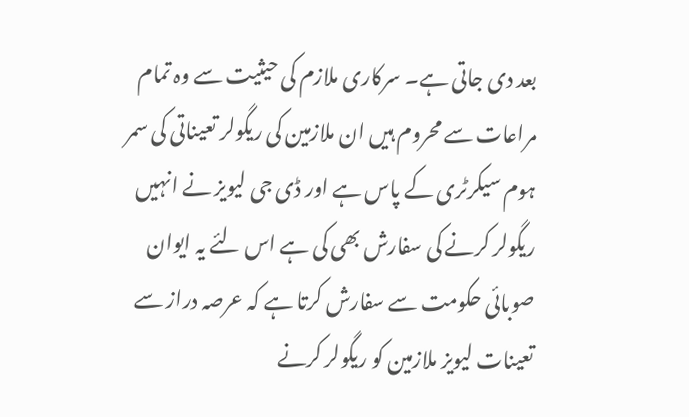بعد دی جاتی ہے۔ سرکاری ملازم کی حیثیت سے وہ تمام مراعات سے محروم ہیں ان ملازمین کی ریگولر تعیناتی کی سمر ہوم سیکرٹری کے پاس ہے اور ڈی جی لیویز نے انہیں ریگولر کرنے کی سفارش بھی کی ہے اس لئے یہ ایوان صوبائی حکومت سے سفارش کرتا ہے کہ عرصہ دراز سے تعینات لیویز ملازمین کو ریگولر کرنے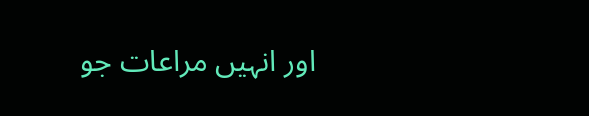اور انہیں مراعات جو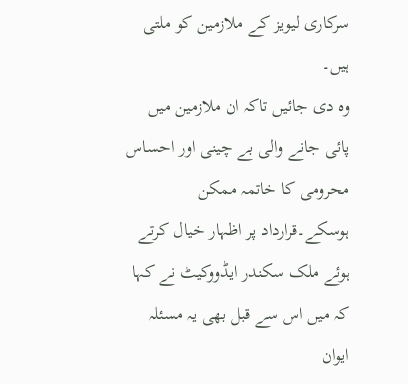سرکاری لیویز کے ملازمین کو ملتی ہیں۔
وہ دی جائیں تاکہ ان ملازمین میں پائی جانے والی بے چینی اور احساس محرومی کا خاتمہ ممکن ہوسکے۔قرارداد پر اظہار خیال کرتے ہوئے ملک سکندر ایڈووکیٹ نے کہا کہ میں اس سے قبل بھی یہ مسئلہ ایوان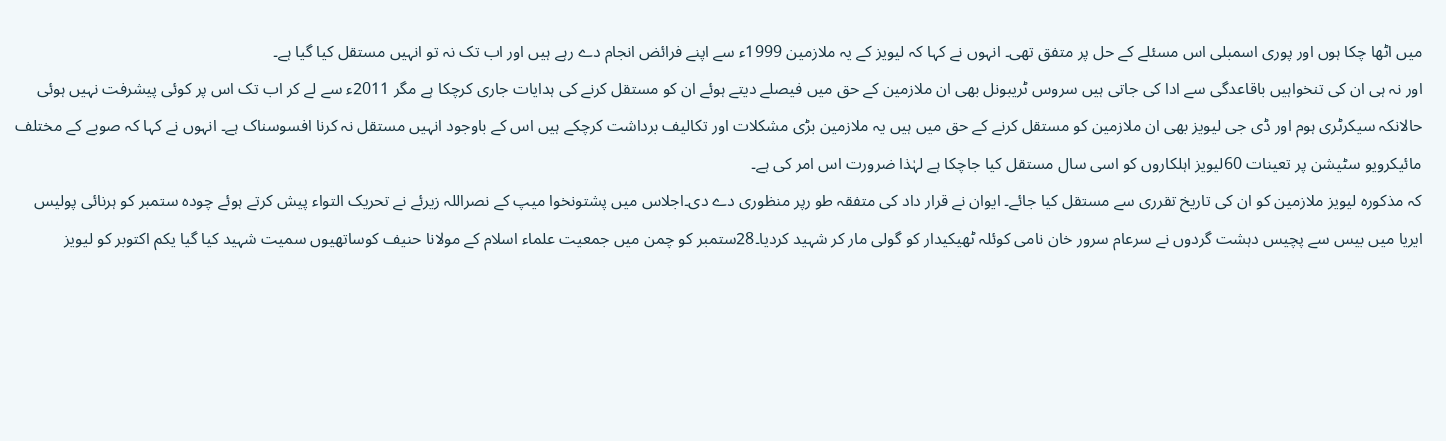میں اٹھا چکا ہوں اور پوری اسمبلی اس مسئلے کے حل پر متفق تھی۔ انہوں نے کہا کہ لیویز کے یہ ملازمین 1999ء سے اپنے فرائض انجام دے رہے ہیں اور اب تک نہ تو انہیں مستقل کیا گیا ہے۔
اور نہ ہی ان کی تنخواہیں باقاعدگی سے ادا کی جاتی ہیں سروس ٹریبونل بھی ان ملازمین کے حق میں فیصلے دیتے ہوئے ان کو مستقل کرنے کی ہدایات جاری کرچکا ہے مگر 2011ء سے لے کر اب تک اس پر کوئی پیشرفت نہیں ہوئی حالانکہ سیکرٹری ہوم اور ڈی جی لیویز بھی ان ملازمین کو مستقل کرنے کے حق میں ہیں یہ ملازمین بڑی مشکلات اور تکالیف برداشت کرچکے ہیں اس کے باوجود انہیں مستقل نہ کرنا افسوسناک ہے۔ انہوں نے کہا کہ صوبے کے مختلف مائیکرویو سٹیشن پر تعینات 60لیویز اہلکاروں کو اسی سال مستقل کیا جاچکا ہے لہٰذا ضرورت اس امر کی ہے۔
کہ مذکورہ لیویز ملازمین کو ان کی تاریخ تقرری سے مستقل کیا جائے۔ ایوان نے قرار داد کی متفقہ طو رپر منظوری دے دی۔اجلاس میں پشتونخوا میپ کے نصراللہ زیرئے نے تحریک التواء پیش کرتے ہوئے چودہ ستمبر کو ہرنائی پولیس ایریا میں بیس سے پچیس دہشت گردوں نے سرعام سرور خان نامی کوئلہ ٹھیکیدار کو گولی مار کر شہید کردیا۔28ستمبر کو چمن میں جمعیت علماء اسلام کے مولانا حنیف کوساتھیوں سمیت شہید کیا گیا یکم اکتوبر کو لیویز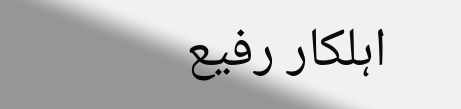اہلکار رفیع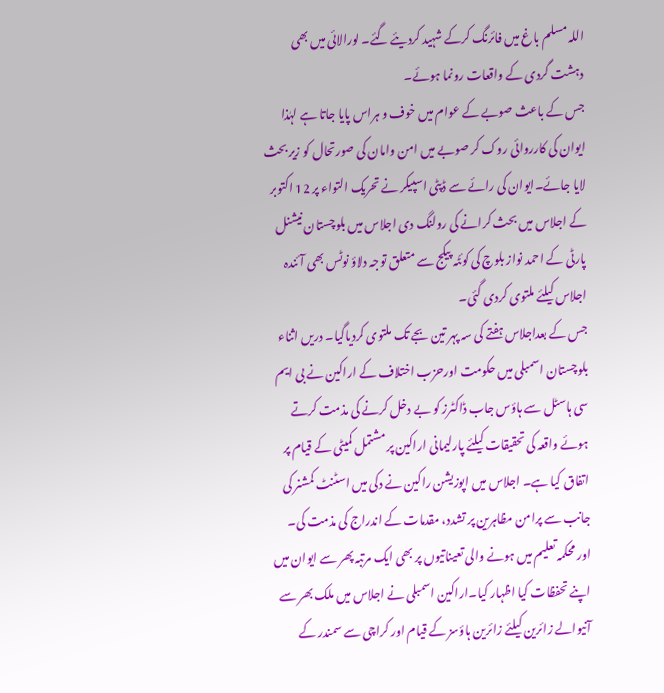اللہ مسلم باغ میں فائرنگ کرکے شہید کردیئے گئے۔ لورالائی میں بھی دہشت گردی کے واقعات رونما ہوئے۔
جس کے باعث صوبے کے عوام میں خوف و ہراس پایا جاتا ہے لہٰذا ایوان کی کارروائی روک کر صوبے میں امن وامان کی صورتحال کو زیر بحث لایا جائے۔ایوان کی رائے سے ڈپٹی اسپیکر نے تحریک التواء پر 12 اکتوبر کے اجلاس میں بحث کرانے کی رولنگ دی اجلاس میں بلوچستان نیشنل پارٹی کے احمد نواز بلوچ کی کوئٹہ پیکج سے متعلق توجہ دلاؤ نوٹس بھی آئندہ اجلاس کیلئے ملتوی کردی گئی۔
جس کے بعداجلاس ہفتے کی سہ پہر تین بجے تک ملتوی کردیاگیا۔ دریں اثناء بلوچستان اسمبلی میں حکومت اورحزب اختلاف کے اراکین نے بی ایم سی ہاسٹل سے ہاؤس جاب ڈاکٹرز کو بے دخل کرنے کی مذمت کرتے ہوئے واقعہ کی تحقیقات کیلئے پارلیمانی اراکین پر مشتمل کمیٹی کے قیام پر اتفاق کیا ہے۔ اجلاس میں اپوزیشن راکین نے دکی میں اسٹنٹ کمشنر کی جانب سے پرامن مظاہرین پر تشدد، مقدمات کے اندراج کی مذمت کی۔
اور محکمہ تعلیم میں ہونے والی تعیناتیوں پر بھی ایک مرتبہ پھر سے ایوان میں اپنے تحفظات کیا اظہار کیا۔اراکین اسمبلی نے اجلاس میں ملک بھر سے آنیوالے زائرین کیلئے زائرین ہاؤسز کے قیام اور کراچی سے سمندر کے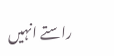راستے انہیں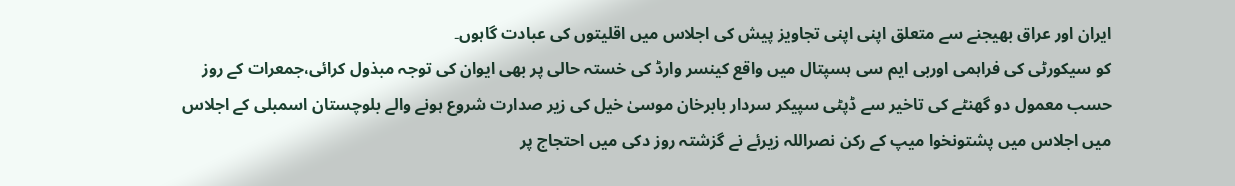ایران اور عراق بھیجنے سے متعلق اپنی اپنی تجاویز پیش کی اجلاس میں اقلیتوں کی عبادت گاہوں۔
کو سیکورٹی کی فراہمی اوربی ایم سی ہسپتال میں واقع کینسر وارڈ کی خستہ حالی پر بھی ایوان کی توجہ مبذول کرائی،جمعرات کے روز حسب معمول دو گھنٹے کی تاخیر سے ڈپٹی سپیکر سردار بابرخان موسیٰ خیل کی زیر صدارت شروع ہونے والے بلوچستان اسمبلی کے اجلاس میں اجلاس میں پشتونخوا میپ کے رکن نصراللہ زیرئے نے گزشتہ روز دکی میں احتجاج پر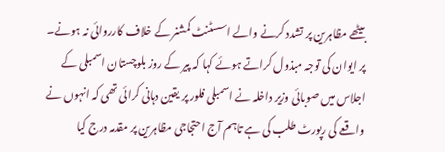بیٹھے مظاہرین پر تشدد کرنے والے اسسٹنٹ کمشنر کے خلاف کارروائی نہ ہونے۔
پر ایوان کی توجہ مبذول کراتے ہوئے کہا کہ پیر کے روز بلوچستان اسمبلی کے اجلاس میں صوبائی وزیر داخلہ نے اسمبلی فلور پر یقین دہانی کرائی تھی کہ انہوں نے واقعے کی رپورٹ طلب کی ہے تاہم آج احتجاجی مظاہرین پر مقدمہ درج کیا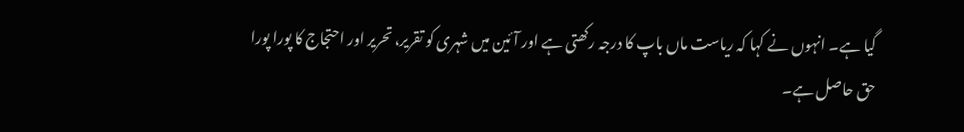گیا ہے۔ انہوں نے کہا کہ ریاست ماں باپ کا درجہ رکھتی ہے اور آئین میں شہری کو تقریر، تحریر اور احتجاج کا پورا پورا حق حاصل ہے۔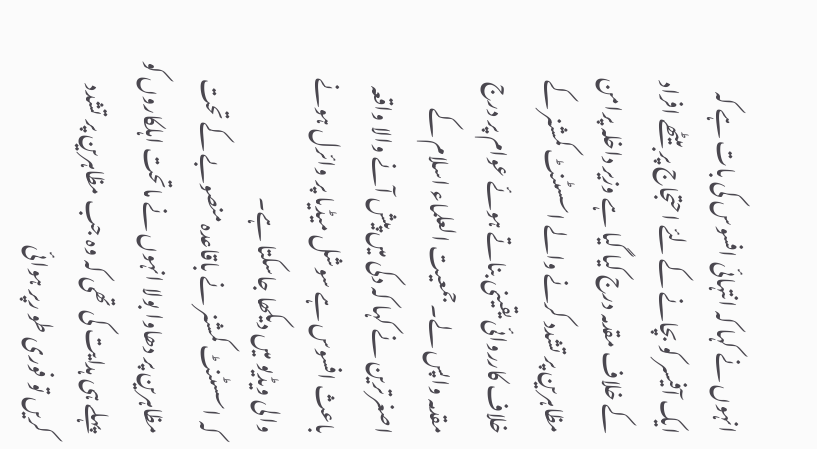انہوں نے کہا کہ انتہائی افسوس کی بات ہے کہ ایک آفیسر کو بچانے کے لئے احتجاج پر بیٹھے افراد کے خلاف مقدمہ درج کیا گیا ہے وزیر داخلہ پرامن مظاہرین پر تشدد کرنے والے اسسٹنٹ کمشنر کے خلاف کارروائی یقینی بناتے ہوئے عوام پر درج مقدمہ واپس لے۔جمعیت العلماء اسلام کے اصغرترین نے کہا کہ دکی میں پیش آنے والا واقعہ باعث افسوس ہے سوشل میڈیا پر وائرل ہونے والی ویڈیو میں دیکھا جاسکتا ہے۔
کہ اسسٹنٹ کمشنر نے باقاعدہ منصوبے کے تحت مظاہرین پر دھاوا بولا انہوں نے ماتحت اہلکاروں کو پہلے ہی ہدایت کی تھی کہ وہ جب مظاہرین پر تشدد کریں تو فوری طو رپر ہوائی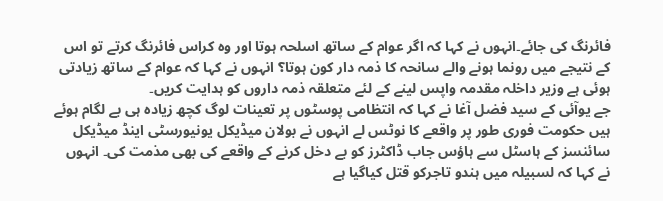فائرنگ کی جائے۔انہوں نے کہا کہ اگر عوام کے ساتھ اسلحہ ہوتا اور وہ کراس فائرنگ کرتے تو اس کے نتیجے میں رونما ہونے والے سانحہ کا ذمہ دار کون ہوتا؟ انہوں نے کہا کہ عوام کے ساتھ زیادتی ہوئی ہے وزیر داخلہ مقدمہ واپس لینے کے لئے متعلقہ ذمہ داروں کو ہدایت کریں۔
جے یوآئی کے سید فضل آغا نے کہا کہ انتظامی پوسٹوں پر تعینات لوگ کچھ زیادہ ہی بے لگام ہوئے ہیں حکومت فوری طور پر واقعے کا نوٹس لے انہوں نے بولان میڈیکل یونیورسٹی اینڈ میڈیکل سائنسز کے ہاسٹل سے ہاؤس جاب ڈاکٹرز کو بے دخل کرنے کے واقعے کی بھی مذمت کی۔ انہوں نے کہا کہ لسبیلہ میں ہندو تاجرکو قتل کیاگیا ہے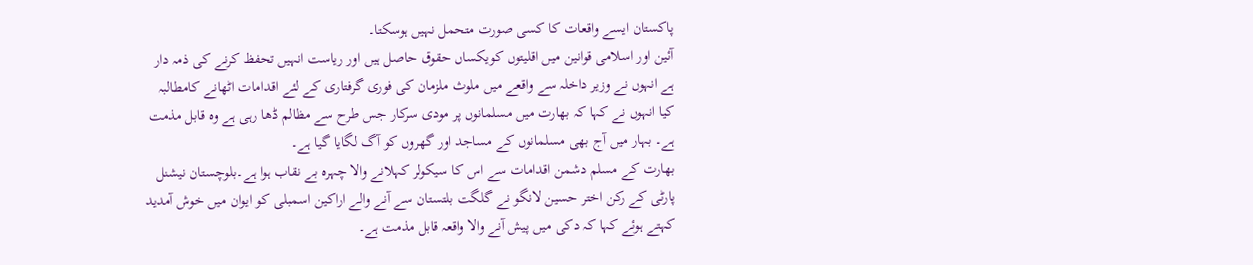پاکستان ایسے واقعات کا کسی صورت متحمل نہیں ہوسکتا۔
آئین اور اسلامی قوانین میں اقلیتوں کویکساں حقوق حاصل ہیں اور ریاست انہیں تحفظ کرنے کی ذمہ دار ہے انہوں نے وزیر داخلہ سے واقعے میں ملوث ملزمان کی فوری گرفتاری کے لئے اقدامات اٹھانے کامطالبہ کیا انہوں نے کہا کہ بھارت میں مسلمانوں پر مودی سرکار جس طرح سے مظالم ڈھا رہی ہے وہ قابل مذمت ہے۔ بہار میں آج بھی مسلمانوں کے مساجد اور گھروں کو آگ لگایا گیا ہے۔
بھارت کے مسلم دشمن اقدامات سے اس کا سیکولر کہلانے والا چہرہ بے نقاب ہوا ہے۔بلوچستان نیشنل پارٹی کے رکن اختر حسین لانگو نے گلگت بلتستان سے آنے والے اراکین اسمبلی کو ایوان میں خوش آمدید کہتے ہوئے کہا کہ دکی میں پیش آنے والا واقعہ قابل مذمت ہے۔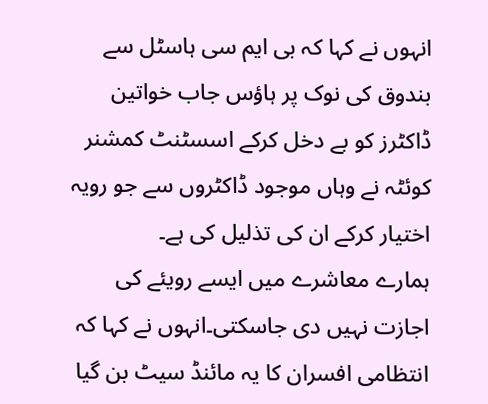انہوں نے کہا کہ بی ایم سی ہاسٹل سے بندوق کی نوک پر ہاؤس جاب خواتین ڈاکٹرز کو بے دخل کرکے اسسٹنٹ کمشنر کوئٹہ نے وہاں موجود ڈاکٹروں سے جو رویہ اختیار کرکے ان کی تذلیل کی ہے۔
ہمارے معاشرے میں ایسے رویئے کی اجازت نہیں دی جاسکتی۔انہوں نے کہا کہ انتظامی افسران کا یہ مائنڈ سیٹ بن گیا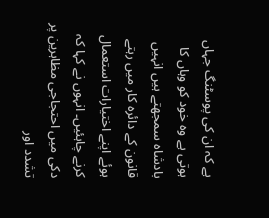ہے کہ ان کی پوسٹنگ جہاں ہوتی ہے وہ خود کو وہاں کا بادشاہ سمجھتے ہیں انہیں قانون کے دائرہ کار میں رہتے ہوئے اپنے اختیارات استعمال کرنے چاہئیں۔ انہوں نے کہا کہ دکی میں احتجاجی مظاہرین پر تشدد اور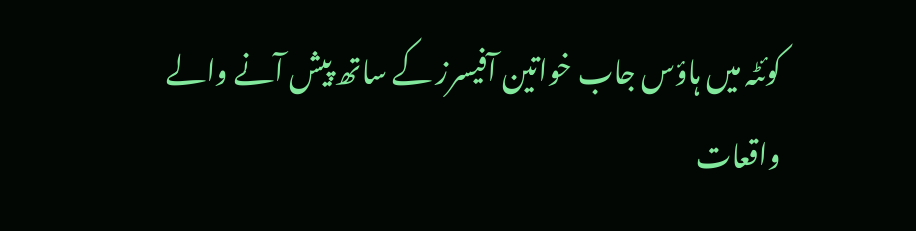کوئٹہ میں ہاؤس جاب خواتین آفیسرز کے ساتھ پیش آنے والے واقعات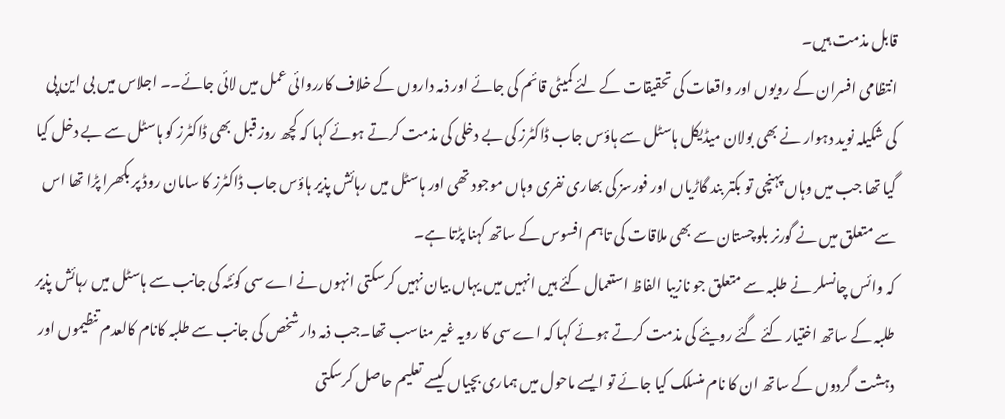قابل مذمت ہیں۔
انتظامی افسران کے رویوں اور واقعات کی تحقیقات کے لئے کمیٹی قائم کی جائے اور ذمہ داروں کے خلاف کارروائی عمل میں لائی جائے۔۔ اجلاس میں بی این پی کی شکیلہ نوید دہوار نے بھی بولان میڈیکل ہاسٹل سے ہاؤس جاب ڈاکٹرز کی بے دخلی کی مذمت کرتے ہوئے کہا کہ کچھ روز قبل بھی ڈاکٹرز کو ہاسٹل سے بے دخل کیا گیا تھا جب میں وہاں پہنچی تو بکتر بند گاڑیاں اور فورسز کی بھاری نفری وہاں موجود تھی اور ہاسٹل میں رہائش پذیر ہاؤس جاب ڈاکٹرز کا سامان روڈ پر بکھرا پڑا تھا اس سے متعلق میں نے گورنر بلوچستان سے بھی ملاقات کی تاہم افسوس کے ساتھ کہنا پڑتا ہے۔
کہ وائس چانسلر نے طلبہ سے متعلق جو نازیبا الفاظ استعمال کئے ہیں انہیں میں یہاں بیان نہیں کرسکتی انہوں نے اے سی کوئٹہ کی جانب سے ہاسٹل میں رہائش پذیر طلبہ کے ساتھ اختیار کئے گئے رویئے کی مذمت کرتے ہوئے کہا کہ اے سی کا رویہ غیر مناسب تھا۔جب ذمہ دار شخص کی جانب سے طلبہ کانام کالعدم تنظیموں اور دہشت گردوں کے ساتھ ان کا نام منسلک کیا جائے تو ایسے ماحول میں ہماری بچیاں کیسے تعلیم حاصل کرسکتی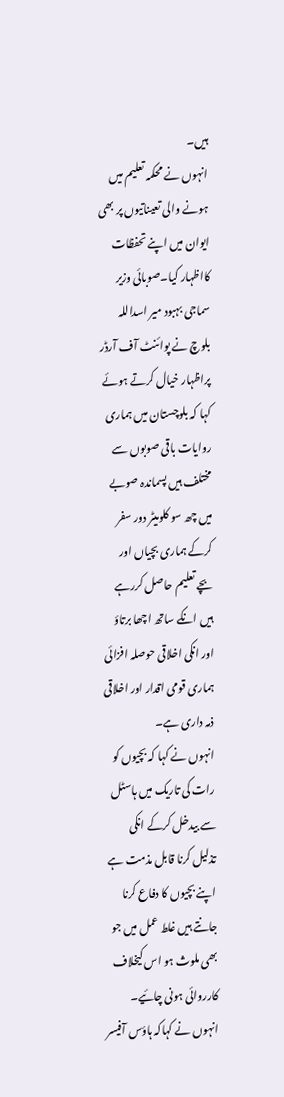ہیں۔
انہوں نے محکمہ تعلیم میں ہونے والی تعیناتیوں پر بھی ایوان میں اپنے تحفظات کااظہار کیا۔صوبائی وزیر سماجی بہبود میر اسداللہ بلوچ نے پوائنٹ آف آرڈر پراظہار خیال کرتے ہوئے کہا کہ بلوچستان میں ہماری روایات باقی صوبوں سے مختلف ہیں پسماندہ صوبے میں چھ سو کلومیٹر دور سفر کرکے ہماری بچیاں اور بچے تعلیم حاصل کررہے ہیں انکے ساتھ اچھا برتاؤ اور انکی اخلاقی حوصلہ افزائی ہماری قومی اقدار اور اخلاقی ذمہ داری ہے۔
انہوں نے کہا کہ بچیوں کو رات کی تاریک میں ہاسٹل سے بیدخل کرکے انکی تذلیل کرنا قابل مذمت ہے اپنے بچیوں کا دفاع کرنا جانتے ہیں غلط عمل میں جو بھی ملوث ہو اس کیخلاف کارروائی ہونی چائیے۔ انہوں نے کہاکہ ہاؤس آفیسر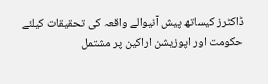ڈاکٹرز کیساتھ پیش آنیوالے واقعہ کی تحقیقات کیلئے حکومت اور اپوزیشن اراکین پر مشتمل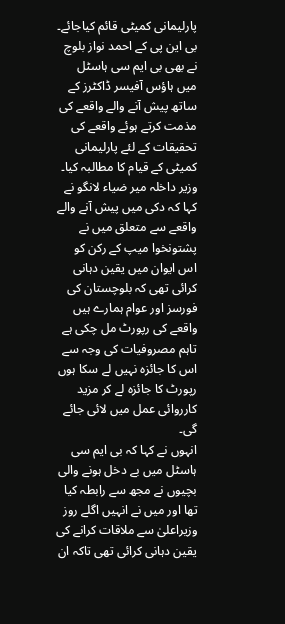پارلیمانی کمیٹی قائم کیاجائے۔ بی این پی کے احمد نواز بلوچ نے بھی بی ایم سی ہاسٹل میں ہاؤس آفیسر ڈاکٹرز کے ساتھ پیش آنے والے واقعے کی مذمت کرتے ہوئے واقعے کی تحقیقات کے لئے پارلیمانی کمیٹی کے قیام کا مطالبہ کیا۔
وزیر داخلہ میر ضیاء لانگو نے کہا کہ دکی میں پیش آنے والے واقعے سے متعلق میں نے پشتونخوا میپ کے رکن کو اس ایوان میں یقین دہانی کرائی تھی کہ بلوچستان کی فورسز اور عوام ہمارے ہیں واقعے کی رپورٹ مل چکی ہے تاہم مصروفیات کی وجہ سے اس کا جائزہ نہیں لے سکا ہوں رپورٹ کا جائزہ لے کر مزید کارروائی عمل میں لائی جائے گی۔
انہوں نے کہا کہ بی ایم سی ہاسٹل میں بے دخل ہونے والی بچیوں نے مجھ سے رابطہ کیا تھا اور میں نے انہیں اگلے روز وزیراعلیٰ سے ملاقات کرانے کی یقین دہانی کرائی تھی تاکہ ان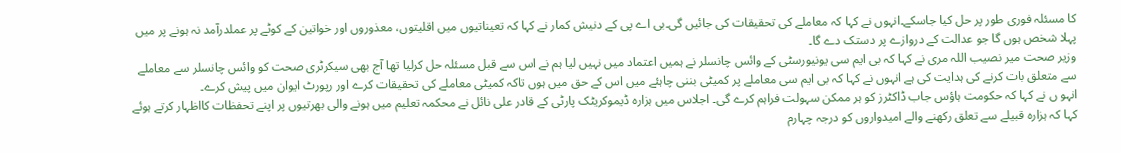کا مسئلہ فوری طور پر حل کیا جاسکے۔انہوں نے کہا کہ معاملے کی تحقیقات کی جائیں گی۔بی اے پی کے دنیش کمار نے کہا کہ تعیناتیوں میں اقلیتوں، معذوروں اور خواتین کے کوٹے پر عملدرآمد نہ ہونے پر میں پہلا شخص ہوں گا جو عدالت کے دروازے پر دستک دے گا۔
وزیر صحت میر نصیب اللہ مری نے کہا کہ بی ایم سی یونیورسٹی کے وائس چانسلر نے ہمیں اعتماد میں نہیں لیا ہم نے اس سے قبل مسئلہ حل کرلیا تھا آج بھی سیکرٹری صحت کو وائس چانسلر سے معاملے سے متعلق بات کرنے کی ہدایت کی ہے انہوں نے کہا کہ بی ایم سی معاملے پر کمیٹی بننی چاہئے میں اس کے حق میں ہوں تاکہ کمیٹی معاملے کی تحقیقات کرے اور رپورٹ ایوان میں پیش کرے۔
انہو ں نے کہا کہ حکومت ہاؤس جاب ڈاکٹرز کو ہر ممکن سہولت فراہم کرے گی۔ اجلاس میں ہزارہ ڈیموکریٹک پارٹی کے قادر علی نائل نے محکمہ تعلیم میں ہونے والی بھرتیوں پر اپنے تحفظات کااظہار کرتے ہوئے کہا کہ ہزارہ قبیلے سے تعلق رکھنے والے امیدواروں کو درجہ چہارم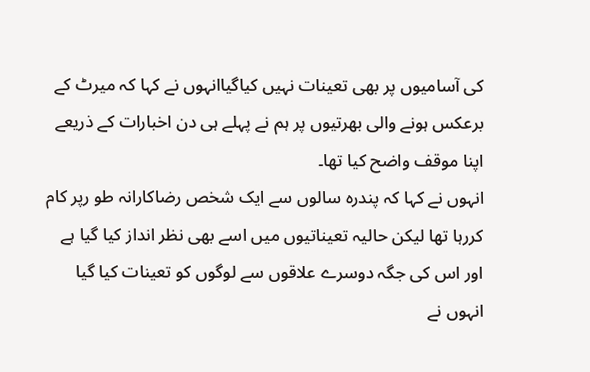کی آسامیوں پر بھی تعینات نہیں کیاگیاانہوں نے کہا کہ میرٹ کے برعکس ہونے والی بھرتیوں پر ہم نے پہلے ہی دن اخبارات کے ذریعے اپنا موقف واضح کیا تھا۔
انہوں نے کہا کہ پندرہ سالوں سے ایک شخص رضاکارانہ طو رپر کام کررہا تھا لیکن حالیہ تعیناتیوں میں اسے بھی نظر انداز کیا گیا ہے اور اس کی جگہ دوسرے علاقوں سے لوگوں کو تعینات کیا گیا انہوں نے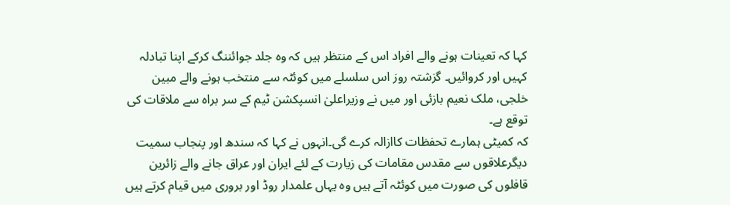کہا کہ تعینات ہونے والے افراد اس کے منتظر ہیں کہ وہ جلد جوائننگ کرکے اپنا تبادلہ کہیں اور کروائیں۔ گزشتہ روز اس سلسلے میں کوئٹہ سے منتخب ہونے والے مبین خلجی، ملک نعیم بازئی اور میں نے وزیراعلیٰ انسپکشن ٹیم کے سر براہ سے ملاقات کی توقع ہے۔
کہ کمیٹی ہمارے تحفظات کاازالہ کرے گی۔انہوں نے کہا کہ سندھ اور پنجاب سمیت دیگرعلاقوں سے مقدس مقامات کی زیارت کے لئے ایران اور عراق جانے والے زائرین قافلوں کی صورت میں کوئٹہ آتے ہیں وہ یہاں علمدار روڈ اور بروری میں قیام کرتے ہیں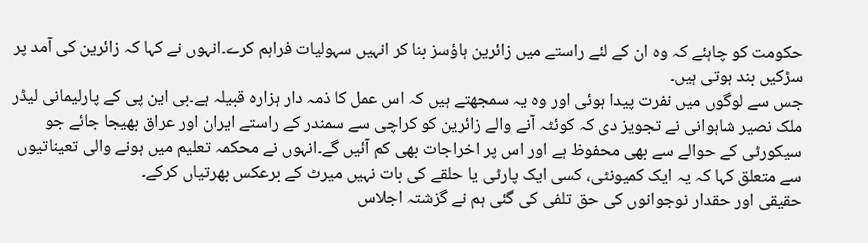حکومت کو چاہئے کہ وہ ان کے لئے راستے میں زائرین ہاؤسز بنا کر انہیں سہولیات فراہم کرے۔انہوں نے کہا کہ زائرین کی آمد پر سڑکیں بند ہوتی ہیں۔
جس سے لوگوں میں نفرت پیدا ہوئی اور وہ یہ سمجھتے ہیں کہ اس عمل کا ذمہ دار ہزارہ قبیلہ ہے۔بی این پی کے پارلیمانی لیڈر ملک نصیر شاہوانی نے تجویز دی کہ کوئٹہ آنے والے زائرین کو کراچی سے سمندر کے راستے ایران اور عراق بھیجا جائے جو سیکورٹی کے حوالے سے بھی محفوظ ہے اور اس پر اخراجات بھی کم آئیں گے۔انہوں نے محکمہ تعلیم میں ہونے والی تعیناتیوں سے متعلق کہا کہ یہ ایک کمیونٹی، کسی ایک پارٹی یا حلقے کی بات نہیں میرٹ کے برعکس بھرتیاں کرکے۔
حقیقی اور حقدار نوجوانوں کی حق تلفی کی گئی ہم نے گزشتہ اجلاس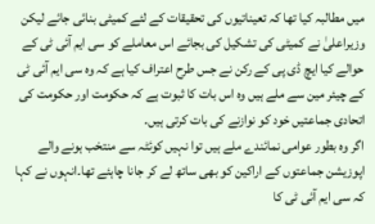میں مطالبہ کیا تھا کہ تعیناتیوں کی تحقیقات کے لئے کمیٹی بنائی جائے لیکن وزیراعلیٰ نے کمیٹی کی تشکیل کی بجائے اس معاملے کو سی ایم آئی ٹی کے حوالے کیا ایچ ڈی پی کے رکن نے جس طرح اعتراف کیا ہے کہ وہ سی ایم آئی ٹی کے چیئر مین سے ملے ہیں وہ اس بات کا ثبوت ہے کہ حکومت اور حکومت کی اتحادی جماعتیں خود کو نوازنے کی بات کرتی ہیں۔
اگر وہ بطور عوامی نمائندے ملے ہیں توا نہیں کوئٹہ سے منتخب ہونے والے اپوزیشن جماعتوں کے اراکین کو بھی ساتھ لے کر جانا چاہئے تھا۔انہوں نے کہا کہ سی ایم آئی ٹی کا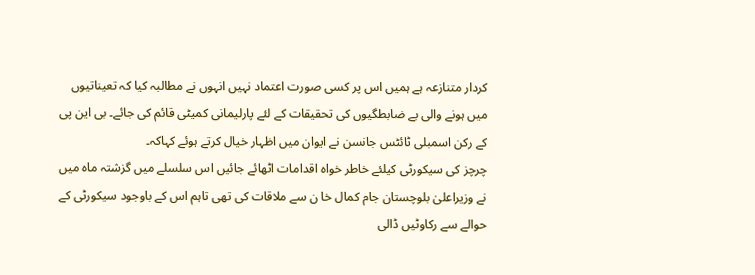کردار متنازعہ ہے ہمیں اس پر کسی صورت اعتماد نہیں انہوں نے مطالبہ کیا کہ تعیناتیوں میں ہونے والی بے ضابطگیوں کی تحقیقات کے لئے پارلیمانی کمیٹی قائم کی جائے۔ بی این پی کے رکن اسمبلی ٹائٹس جانسن نے ایوان میں اظہار خیال کرتے ہوئے کہاکہ۔
چرچز کی سیکورٹی کیلئے خاطر خواہ اقدامات اٹھائے جائیں اس سلسلے میں گزشتہ ماہ میں نے وزیراعلیٰ بلوچستان جام کمال خا ن سے ملاقات کی تھی تاہم اس کے باوجود سیکورٹی کے حوالے سے رکاوٹیں ڈالی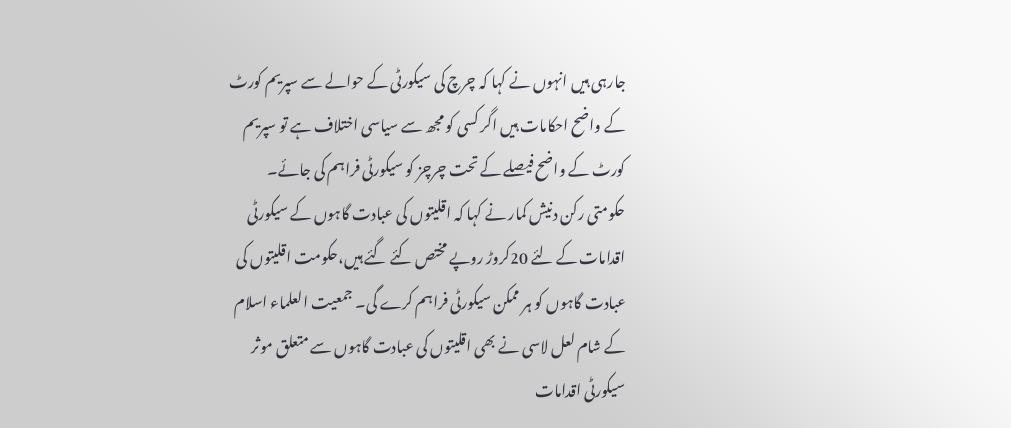جارہی ہیں انہوں نے کہا کہ چرچ کی سیکورٹی کے حوالے سے سپریم کورٹ کے واضح احکامات ہیں اگر کسی کو مجھ سے سیاسی اختلاف ہے تو سپریم کورٹ کے واضح فیصلے کے تحت چرچز کو سیکورٹی فراہم کی جائے۔
حکومتی رکن دنیش کمار نے کہا کہ اقلیتوں کی عبادت گاہوں کے سیکورٹی اقدامات کے لئے 20کروڑ روپے مختص کئے گئے ہیں،حکومت اقلیتوں کی عبادت گاہوں کو ہر ممکن سیکورٹی فراہم کرے گی۔ جمعیت العلماء اسلام کے شام لعل لاسی نے بھی اقلیتوں کی عبادت گاہوں سے متعلق موثر سیکورٹی اقدامات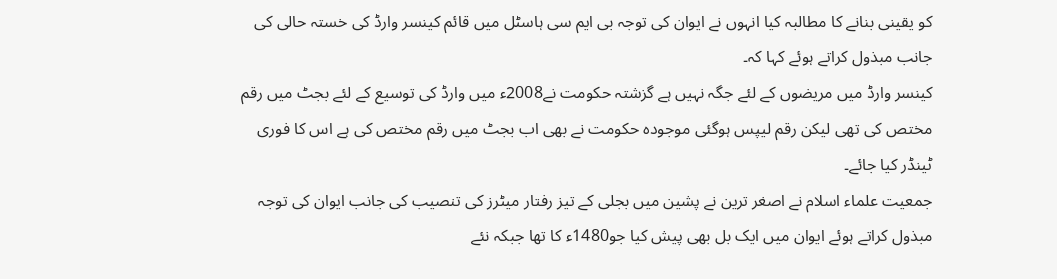کو یقینی بنانے کا مطالبہ کیا انہوں نے ایوان کی توجہ بی ایم سی ہاسٹل میں قائم کینسر وارڈ کی خستہ حالی کی جانب مبذول کراتے ہوئے کہا کہ۔
کینسر وارڈ میں مریضوں کے لئے جگہ نہیں ہے گزشتہ حکومت نے2008ء میں وارڈ کی توسیع کے لئے بجٹ میں رقم مختص کی تھی لیکن رقم لیپس ہوگئی موجودہ حکومت نے بھی اب بجٹ میں رقم مختص کی ہے اس کا فوری ٹینڈر کیا جائے۔
جمعیت علماء اسلام نے اصغر ترین نے پشین میں بجلی کے تیز رفتار میٹرز کی تنصیب کی جانب ایوان کی توجہ مبذول کراتے ہوئے ایوان میں ایک بل بھی پیش کیا جو1480ء کا تھا جبکہ نئے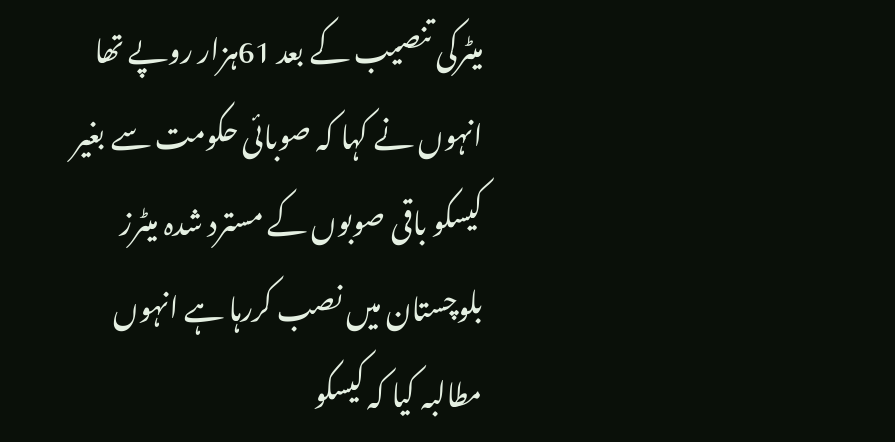میٹرکی تنصیب کے بعد 61ہزار روپے تھا انہوں نے کہا کہ صوبائی حکومت سے بغیر کیسکو باقی صوبوں کے مسترد شدہ میٹرز بلوچستان میں نصب کررہا ہے انہوں مطالبہ کیا کہ کیسکو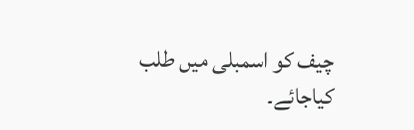چیف کو اسمبلی میں طلب کیاجائے۔